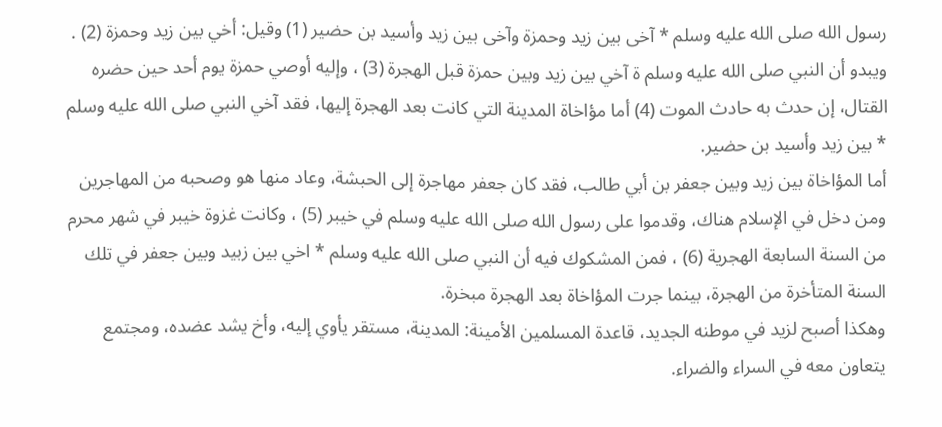رسول الله صلى الله عليه وسلم * آخى بين زيد وحمزة وآخى بين زيد وأسيد بن حضير (1) وقيل: أخي بين زيد وحمزة (2) .
ويبدو أن النبي صلى الله عليه وسلم ة آخي بين زيد وبين حمزة قبل الهجرة (3) ، وإليه أوصي حمزة يوم أحد حين حضره القتال، إن حدث به حادث الموت (4) أما مؤاخاة المدينة التي كانت بعد الهجرة إليها، فقد آخي النبي صلى الله عليه وسلم * بين زيد وأسيد بن حضير.
أما المؤاخاة بين زيد وبين جعفر بن أبي طالب، فقد كان جعفر مهاجرة إلى الحبشة، وعاد منها هو وصحبه من المهاجرين ومن دخل في الإسلام هناك، وقدموا على رسول الله صلى الله عليه وسلم في خيبر (5) ، وكانت غزوة خيبر في شهر محرم من السنة السابعة الهجرية (6) ، فمن المشكوك فيه أن النبي صلى الله عليه وسلم * اخي بين زبيد وبين جعفر في تلك السنة المتأخرة من الهجرة، بينما جرت المؤاخاة بعد الهجرة مبخرة.
وهكذا أصبح لزيد في موطنه الجديد، قاعدة المسلمين الأمينة: المدينة، مستقر يأوي إليه، وأخ يشد عضده، ومجتمع يتعاون معه في السراء والضراء.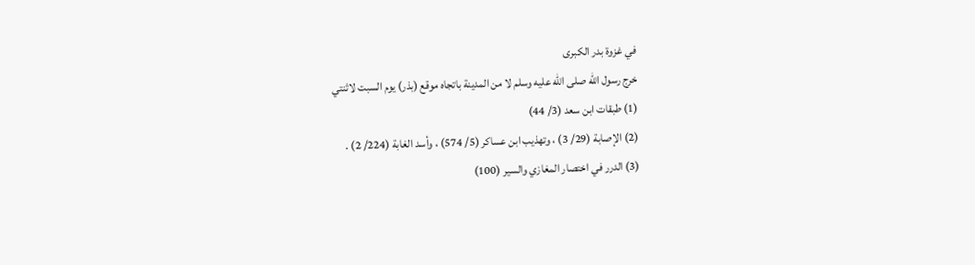في غزوة بدر الكبرى
خرج رسول الله صلى الله عليه وسلم لا من المدينة باتجاه موقع (بذر) يوم السبت لاثنتي
(1) طبقات ابن سعد (3/ 44)
(2) الإصابة (29/ 3) ، وتهذيب ابن عساكر (5/ 574) ، وأسد الغابة (224/ 2) .
(3) الدرر في اختصار المغازي والسير (100)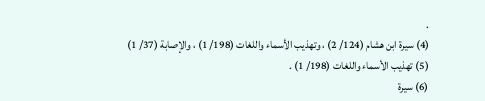.
(4) سيرة ابن هشام (124/ 2) ، وتهذيب الأسماء واللغات (198/ 1) ، والإصابة (37/ 1)
(5) تهذيب الأسماء واللغات (198/ 1) .
(6) سيرة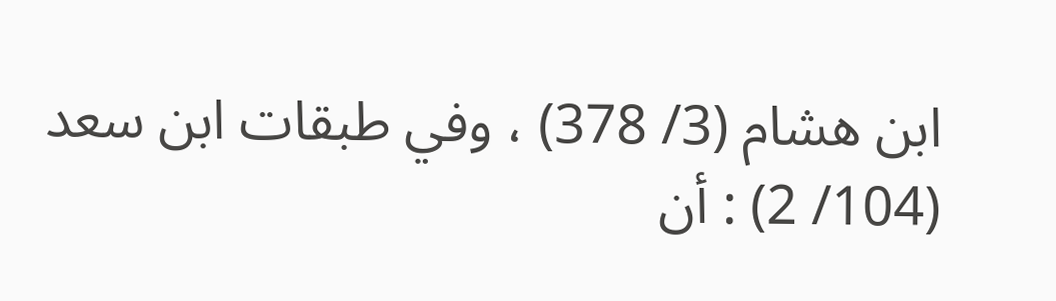ابن هشام (3/ 378) ، وفي طبقات ابن سعد (104/ 2) : أن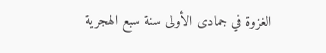الغزوة في جمادى الأولى سنة سبع الهجرية